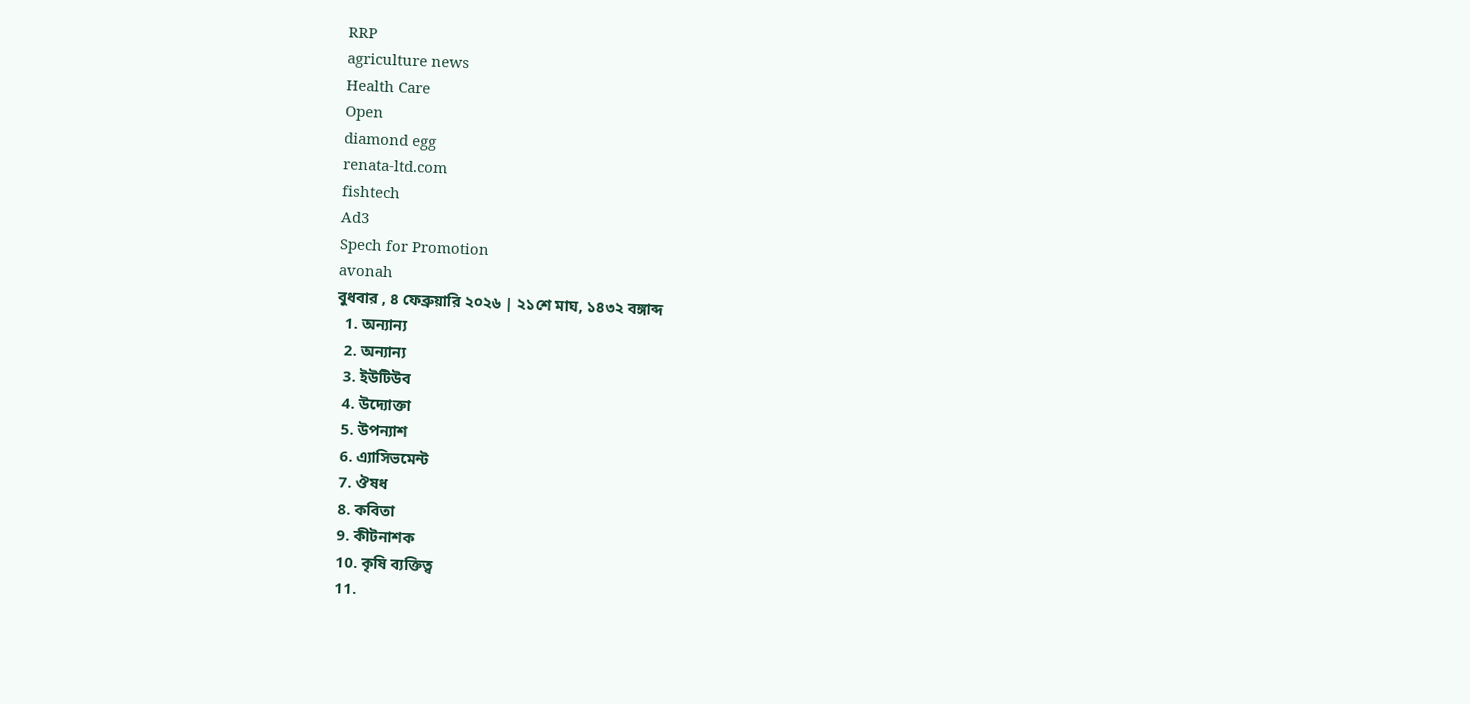RRP
agriculture news
Health Care
Open
diamond egg
renata-ltd.com
fishtech
Ad3
Spech for Promotion
avonah
বুধবার , ৪ ফেব্রুয়ারি ২০২৬ | ২১শে মাঘ, ১৪৩২ বঙ্গাব্দ
  1. অন্যান্য
  2. অন্যান্য
  3. ইউটিউব
  4. উদ্যোক্তা
  5. উপন্যাশ
  6. এ্যাসিভমেন্ট
  7. ঔষধ
  8. কবিতা
  9. কীটনাশক
  10. কৃষি ব্যক্তিত্ব
  11.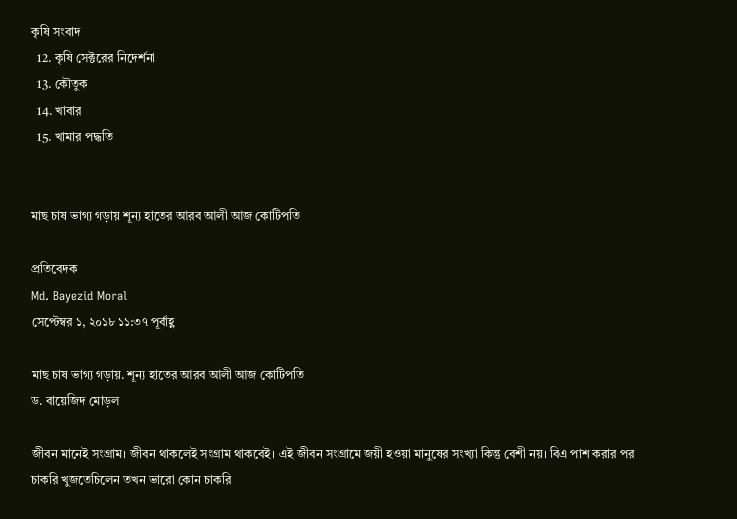কৃষি সংবাদ
  12. কৃষি সেক্টরের নিদের্শনা
  13. কৌতুক
  14. খাবার
  15. খামার পদ্ধতি


মাছ চাষ ভাগ্য গড়ায় শূন্য হাতের আরব আলী আজ কোটিপতি

প্রতিবেদক
Md. Bayezid Moral
সেপ্টেম্বর ১, ২০১৮ ১১:৩৭ পূর্বাহ্ণ

মাছ চাষ ভাগ্য গড়ায়. শূন্য হাতের আরব আলী আজ কোটিপতি
ড. বায়েজিদ মোড়ল

জীবন মানেই সংগ্রাম। জীবন থাকলেই সংগ্রাম থাকবেই। এই জীবন সংগ্রামে জয়ী হওয়া মানুষের সংখ্যা কিন্তু বেশী নয়। বিএ পাশ করার পর চাকরি খুজতেচিলেন তখন ভারো কোন চাকরি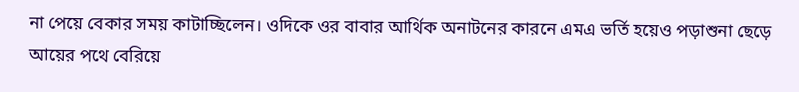না পেয়ে বেকার সময় কাটাচ্ছিলেন। ওদিকে ওর বাবার আর্থিক অনাটনের কারনে এমএ ভর্তি হয়েও পড়াশুনা ছেড়ে আয়ের পথে বেরিয়ে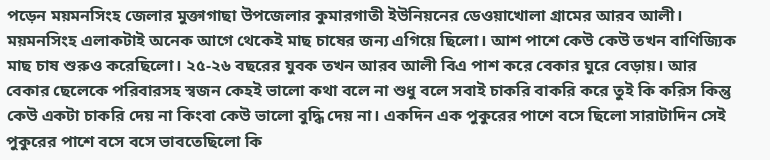পড়েন ময়মনসিংহ জেলার মুক্তাগাছা উপজেলার কুমারগাতী ইউনিয়নের ডেওয়াখোলা গ্রামের আরব আলী। ময়মনসিংহ এলাকটাই অনেক আগে থেকেই মাছ চাষের জন্য এগিয়ে ছিলো। আশ পাশে কেউ কেউ তখন বাণিজ্যিক মাছ চাষ শুরুও করেছিলো। ২৫-২৬ বছরের যুবক তখন আরব আলী বিএ পাশ করে বেকার ঘুরে বেড়ায়। আর বেকার ছেলেকে পরিবারসহ স্বজন কেহই ভালো কথা বলে না শুধু বলে সবাই চাকরি বাকরি করে তুই কি করিস কিন্তু কেউ একটা চাকরি দেয় না কিংবা কেউ ভালো বুদ্ধি দেয় না। একদিন এক পুকুরের পাশে বসে ছিলো সারাটাদিন সেই পুকুরের পাশে বসে বসে ভাবতেছিলো কি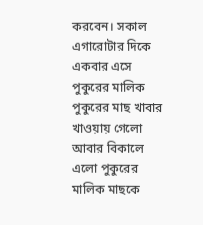করবেন। সকাল এগারোটার দিকে একবার এসে পুকুরের মালিক পুকুরের মাছ খাবার খাওয়ায় গেলো আবার বিকালে এলো পুকুরের মালিক মাছকে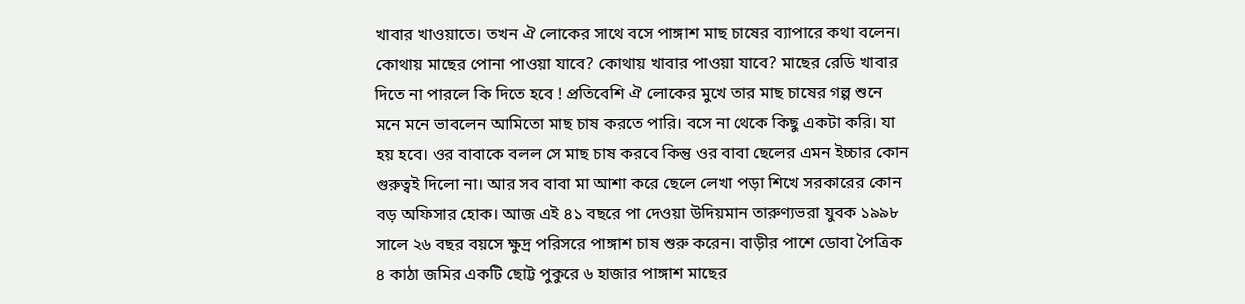খাবার খাওয়াতে। তখন ঐ লোকের সাথে বসে পাঙ্গাশ মাছ চাষের ব্যাপারে কথা বলেন। কোথায় মাছের পোনা পাওয়া যাবে? কোথায় খাবার পাওয়া যাবে? মাছের রেডি খাবার দিতে না পারলে কি দিতে হবে ! প্রতিবেশি ঐ লোকের মুখে তার মাছ চাষের গল্প শুনে মনে মনে ভাবলেন আমিতো মাছ চাষ করতে পারি। বসে না থেকে কিছু একটা করি। যা হয় হবে। ওর বাবাকে বলল সে মাছ চাষ করবে কিন্তু ওর বাবা ছেলের এমন ইচ্চার কোন গুরুত্বই দিলো না। আর সব বাবা মা আশা করে ছেলে লেখা পড়া শিখে সরকারের কোন বড় অফিসার হোক। আজ এই ৪১ বছরে পা দেওয়া উদিয়মান তারুণ্যভরা যুবক ১৯৯৮ সালে ২৬ বছর বয়সে ক্ষুদ্র পরিসরে পাঙ্গাশ চাষ শুরু করেন। বাড়ীর পাশে ডোবা পৈত্রিক ৪ কাঠা জমির একটি ছোট্ট পুকুরে ৬ হাজার পাঙ্গাশ মাছের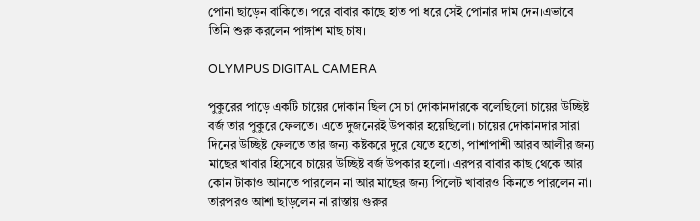পোনা ছাড়েন বাকিতে। পরে বাবার কাছে হাত পা ধরে সেই পোনার দাম দেন।এভাবে তিনি শুরু করলেন পাঙ্গাশ মাছ চাষ।

OLYMPUS DIGITAL CAMERA

পুকুরের পাড়ে একটি চায়ের দোকান ছিল সে চা দোকানদারকে বলেছিলো চায়ের উচ্ছিষ্ট বর্জ তার পুকুরে ফেলতে। এতে দুজনেরই উপকার হয়েছিলো। চায়ের দোকানদার সারা দিনের উচ্ছিষ্ট ফেলতে তার জন্য কষ্টকরে দুরে যেতে হতো, পাশাপাশী আরব আলীর জন্য মাছের খাবার হিসেবে চায়ের উচ্ছিষ্ট বর্জ উপকার হলো। এরপর বাবার কাছ থেকে আর কোন টাকাও আনতে পারলেন না আর মাছের জন্য পিলেট খাবারও কিনতে পারলেন না। তারপরও আশা ছাড়লেন না রাস্তায় গুরুর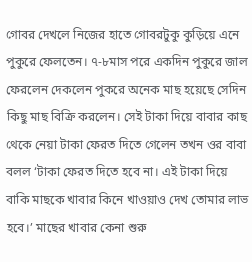গোবর দেখলে নিজের হাতে গোবরটুকু কুড়িয়ে এনে পুকুরে ফেলতেন। ৭-৮মাস পরে একদিন পুকুরে জাল ফেরলেন দেকলেন পুকরে অনেক মাছ হয়েছে সেদিন কিছু মাছ বিক্রি করলেন। সেই টাকা দিয়ে বাবার কাছ থেকে নেয়া টাকা ফেরত দিতে গেলেন তখন ওর বাবা বলল ‘টাকা ফেরত দিতে হবে না। এই টাকা দিয়ে বাকি মাছকে খাবার কিনে খাওয়াও দেখ তোমার লাভ হবে।’ মাছের খাবার কেনা শুরু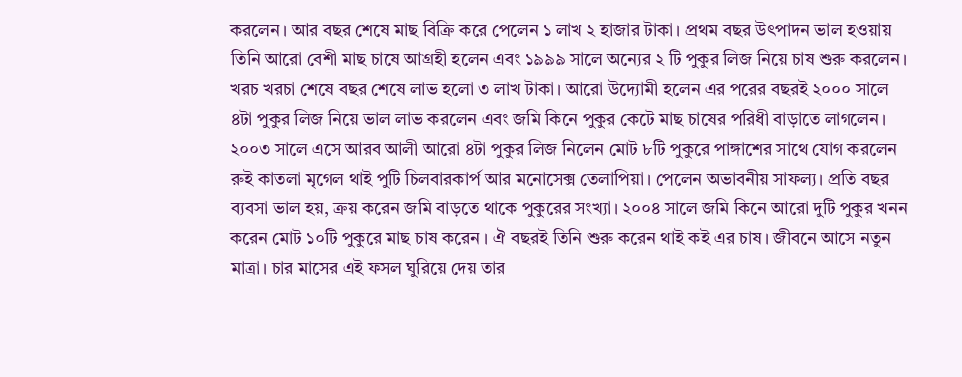করলেন। আর বছর শেষে মাছ বিক্রি করে পেলেন ১ লাখ ২ হাজার টাকা। প্রথম বছর উৎপাদন ভাল হওয়ায় তিনি আরো বেশী মাছ চাষে আগ্রহী হলেন এবং ১৯৯৯ সালে অন্যের ২ টি পুকুর লিজ নিয়ে চাষ শুরু করলেন। খরচ খরচা শেষে বছর শেষে লাভ হলো ৩ লাখ টাকা। আরো উদ্যোমী হলেন এর পরের বছরই ২০০০ সালে ৪টা পুকুর লিজ নিয়ে ভাল লাভ করলেন এবং জমি কিনে পুকুর কেটে মাছ চাষের পরিধী বাড়াতে লাগলেন। ২০০৩ সালে এসে আরব আলী আরো ৪টা পুকুর লিজ নিলেন মোট ৮টি পুকুরে পাঙ্গাশের সাথে যোগ করলেন রুই কাতলা মৃগেল থাই পুটি চিলবারকার্প আর মনোসেক্স তেলাপিয়া। পেলেন অভাবনীয় সাফল্য। প্রতি বছর ব্যবসা ভাল হয়, ক্রয় করেন জমি বাড়তে থাকে পুকুরের সংখ্যা। ২০০৪ সালে জমি কিনে আরো দুটি পুকুর খনন করেন মোট ১০টি পুকুরে মাছ চাষ করেন । ঐ বছরই তিনি শুরু করেন থাই কই এর চাষ। জীবনে আসে নতুন মাত্রা। চার মাসের এই ফসল ঘুরিয়ে দেয় তার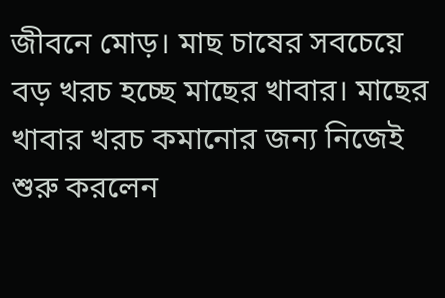জীবনে মোড়। মাছ চাষের সবচেয়ে বড় খরচ হচ্ছে মাছের খাবার। মাছের খাবার খরচ কমানোর জন্য নিজেই শুরু করলেন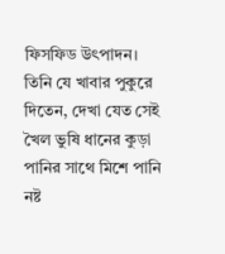ফিসফিড উৎপাদন। তিনি যে খাবার পুকুরে দিতেন, দেখা যেত সেই খৈল ভুষি ধানের কুড়া পানির সাথে মিশে পানি নষ্ট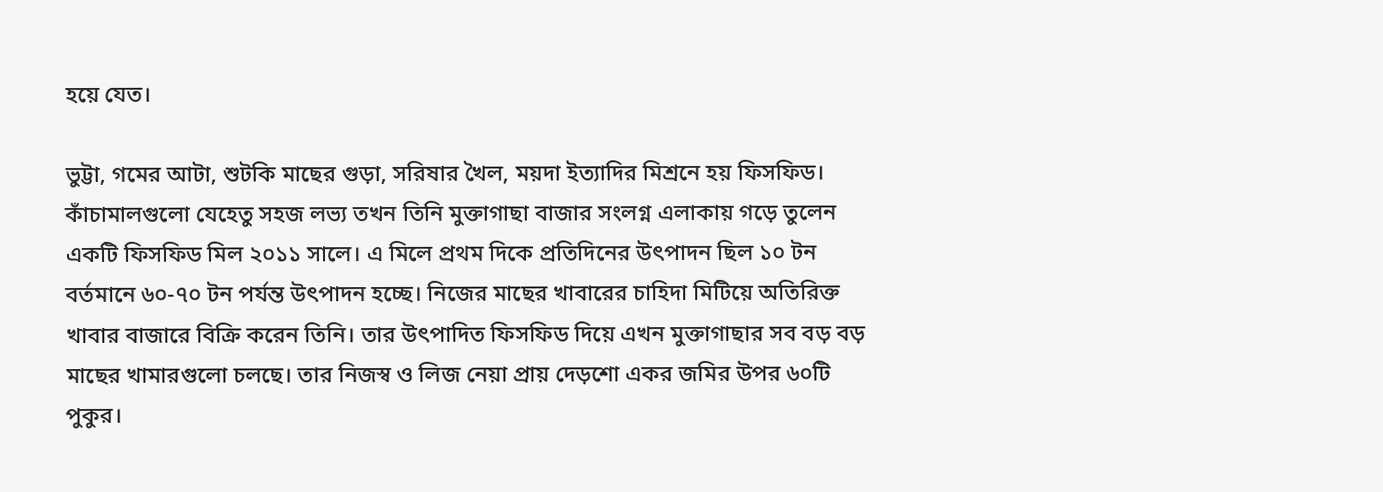হয়ে যেত।

ভুট্টা, গমের আটা, শুটকি মাছের গুড়া, সরিষার খৈল, ময়দা ইত্যাদির মিশ্রনে হয় ফিসফিড। কাঁচামালগুলো যেহেতু সহজ লভ্য তখন তিনি মুক্তাগাছা বাজার সংলগ্ন এলাকায় গড়ে তুলেন একটি ফিসফিড মিল ২০১১ সালে। এ মিলে প্রথম দিকে প্রতিদিনের উৎপাদন ছিল ১০ টন বর্তমানে ৬০-৭০ টন পর্যন্ত উৎপাদন হচ্ছে। নিজের মাছের খাবারের চাহিদা মিটিয়ে অতিরিক্ত খাবার বাজারে বিক্রি করেন তিনি। তার উৎপাদিত ফিসফিড দিয়ে এখন মুক্তাগাছার সব বড় বড় মাছের খামারগুলো চলছে। তার নিজস্ব ও লিজ নেয়া প্রায় দেড়শো একর জমির উপর ৬০টি পুকুর।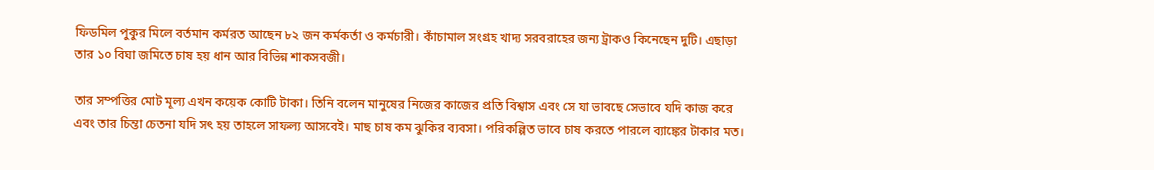ফিডমিল পুকুর মিলে বর্তমান কর্মরত আছেন ৮২ জন কর্মকর্তা ও কর্মচারী। কাঁচামাল সংগ্রহ খাদ্য সরবরাহের জন্য ট্রাকও কিনেছেন দুটি। এছাড়া তার ১০ বিঘা জমিতে চাষ হয় ধান আর বিভিন্ন শাকসবজী।

তার সম্পত্তির মোট মূল্য এখন কয়েক কোটি টাকা। তিনি বলেন মানুষের নিজের কাজের প্রতি বিশ্বাস এবং সে যা ভাবছে সেভাবে যদি কাজ করে এবং তার চিন্তা চেতনা যদি সৎ হয় তাহলে সাফল্য আসবেই। মাছ চাষ কম ঝুকির ব্যবসা। পরিকল্পিত ভাবে চাষ করতে পারলে ব্যাঙ্কের টাকার মত।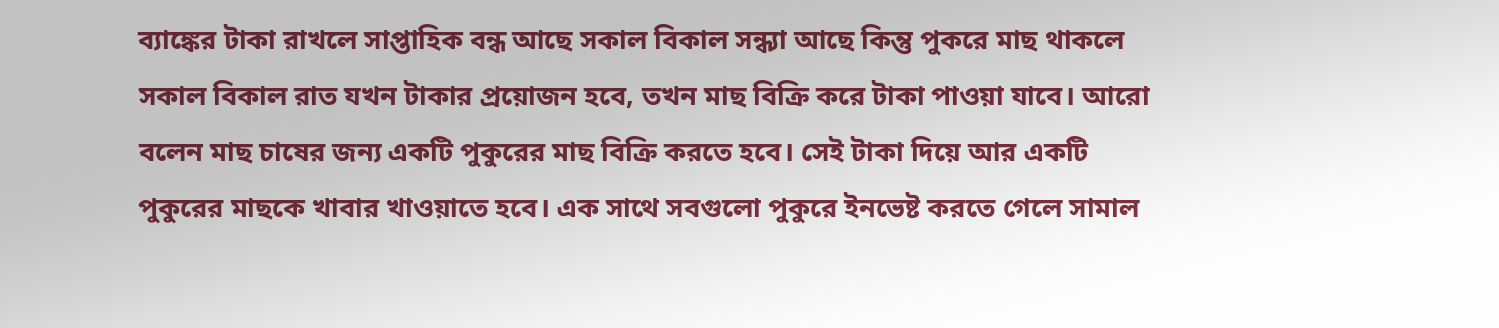ব্যাঙ্কের টাকা রাখলে সাপ্তাহিক বন্ধ আছে সকাল বিকাল সন্ধ্যা আছে কিন্তু পুকরে মাছ থাকলে সকাল বিকাল রাত যখন টাকার প্রয়োজন হবে, তখন মাছ বিক্রি করে টাকা পাওয়া যাবে। আরো বলেন মাছ চাষের জন্য একটি পুকুরের মাছ বিক্রি করতে হবে। সেই টাকা দিয়ে আর একটি পুকুরের মাছকে খাবার খাওয়াতে হবে। এক সাথে সবগুলো পুকুরে ইনভেষ্ট করতে গেলে সামাল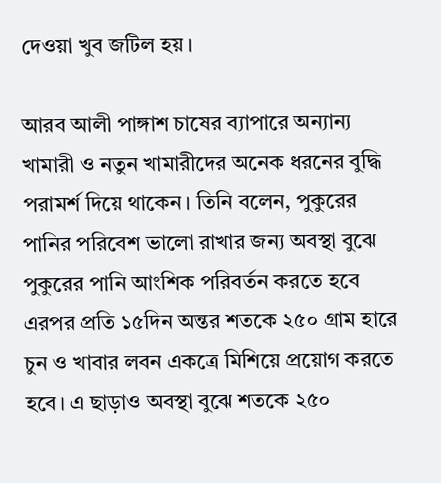দেওয়া খুব জটিল হয়।

আরব আলী পাঙ্গাশ চাষের ব্যাপারে অন্যান্য খামারী ও নতুন খামারীদের অনেক ধরনের বুদ্ধি পরামর্শ দিয়ে থাকেন। তিনি বলেন, পুকুরের পানির পরিবেশ ভালো রাখার জন্য অবস্থা বুঝে পুকুরের পানি আংশিক পরিবর্তন করতে হবে এরপর প্রতি ১৫দিন অন্তর শতকে ২৫০ গ্রাম হারে চুন ও খাবার লবন একত্রে মিশিয়ে প্রয়োগ করতে হবে। এ ছাড়াও অবস্থা বুঝে শতকে ২৫০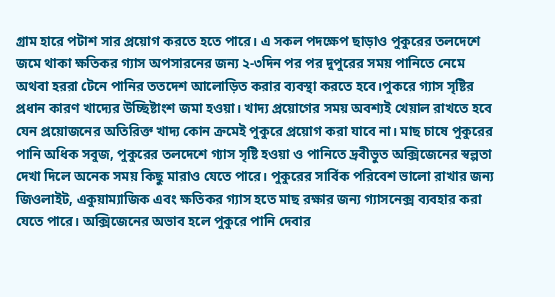গ্রাম হারে পটাশ সার প্রয়োগ করতে হতে পারে। এ সকল পদক্ষেপ ছাড়াও পুকুরের তলদেশে জমে থাকা ক্ষতিকর গ্যাস অপসারনের জন্য ২-৩দিন পর পর দুপুরের সময় পানিতে নেমে অথবা হররা টেনে পানির ততদেশ আলোড়িত করার ব্যবস্থা করতে হবে।পুকরে গ্যাস সৃষ্টির প্রধান কারণ খাদ্যের উচ্ছিষ্টাংশ জমা হওয়া। খাদ্য প্রয়োগের সময় অবশ্যই খেয়াল রাখতে হবে যেন প্রয়োজনের অতিরিক্ত খাদ্য কোন ক্রমেই পুকুরে প্রয়োগ করা যাবে না। মাছ চাষে পুকুরের পানি অধিক সবুজ, পুকুরের তলদেশে গ্যাস সৃষ্টি হওয়া ও পানিতে দ্রবীভুত অক্সিজেনের স্বল্পতা দেখা দিলে অনেক সময় কিছু মারাও যেতে পারে। পুকুরের সার্বিক পরিবেশ ভালো রাখার জন্য জিওলাইট, একুয়াম্যাজিক এবং ক্ষতিকর গ্যাস হতে মাছ রক্ষার জন্য গ্যাসনেক্স ব্যবহার করা যেতে পারে। অক্সিজেনের অভাব হলে পুকুরে পানি দেবার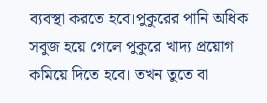ব্যবস্থা করতে হবে।পুকুরের পানি অধিক সবুজ হয়ে গেলে পুকুরে খাদ্য প্রয়োগ কমিয়ে দিতে হবে। তখন তুতে বা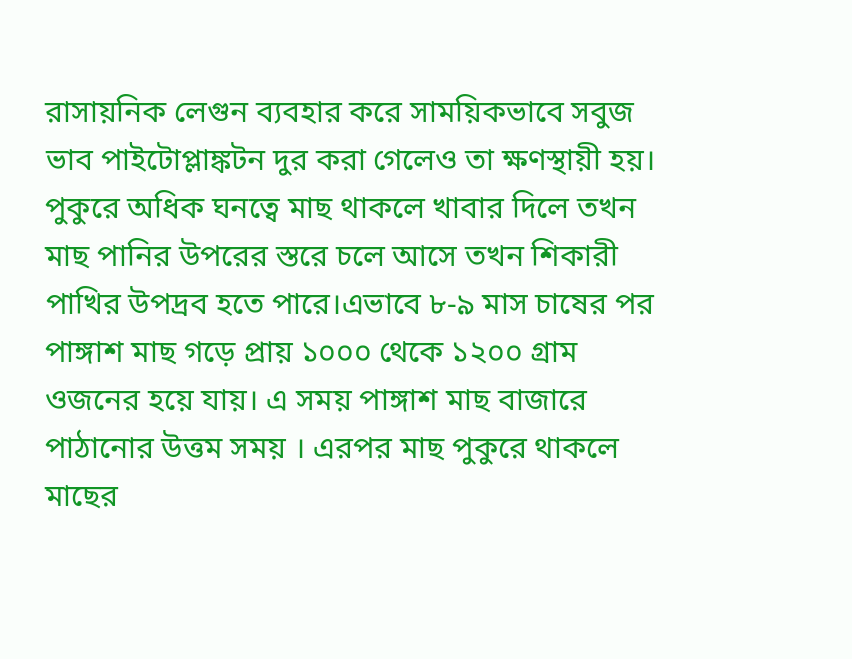রাসায়নিক লেগুন ব্যবহার করে সাময়িকভাবে সবুজ ভাব পাইটোপ্লাঙ্কটন দুর করা গেলেও তা ক্ষণস্থায়ী হয়। পুকুরে অধিক ঘনত্বে মাছ থাকলে খাবার দিলে তখন মাছ পানির উপরের স্তরে চলে আসে তখন শিকারী পাখির উপদ্রব হতে পারে।এভাবে ৮-৯ মাস চাষের পর পাঙ্গাশ মাছ গড়ে প্রায় ১০০০ থেকে ১২০০ গ্রাম ওজনের হয়ে যায়। এ সময় পাঙ্গাশ মাছ বাজারে পাঠানোর উত্তম সময় । এরপর মাছ পুকুরে থাকলে মাছের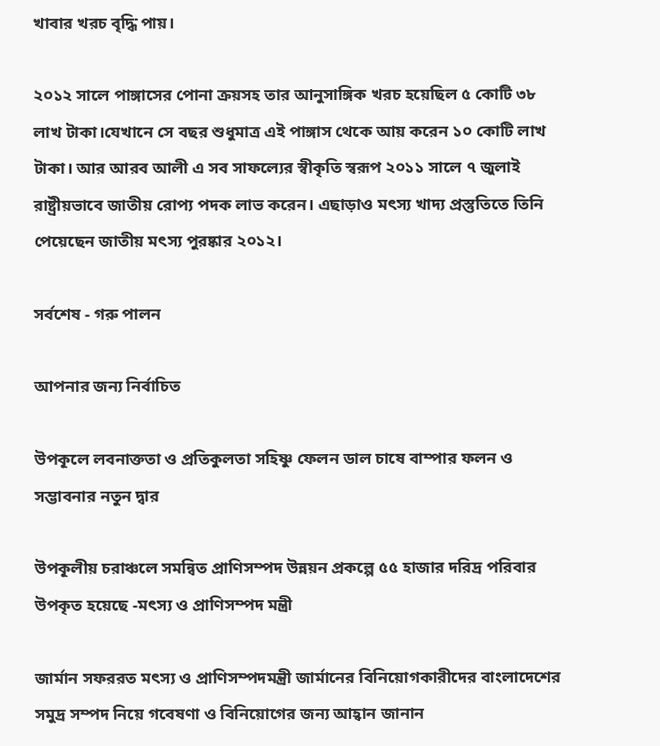খাবার খরচ বৃদ্ধি পায়।

২০১২ সালে পাঙ্গাসের পোনা ক্রয়সহ তার আনুসাঙ্গিক খরচ হয়েছিল ৫ কোটি ৩৮ লাখ টাকা।যেখানে সে বছর শুধুমাত্র এই পাঙ্গাস থেকে আয় করেন ১০ কোটি লাখ টাকা। আর আরব আলী এ সব সাফল্যের স্বীকৃতি স্বরূপ ২০১১ সালে ৭ জুলাই রাষ্ট্রীয়ভাবে জাতীয় রোপ্য পদক লাভ করেন। এছাড়াও মৎস্য খাদ্য প্রস্তুতিতে তিনি পেয়েছেন জাতীয় মৎস্য পুরষ্কার ২০১২।

সর্বশেষ - গরু পালন

আপনার জন্য নির্বাচিত

উপকূলে লবনাক্ততা ও প্রতিকুলতা সহিষ্ণু ফেলন ডাল চাষে বাম্পার ফলন ও সম্ভাবনার নতুন দ্বার

উপকূলীয় চরাঞ্চলে সমন্বিত প্রাণিসম্পদ উন্নয়ন প্রকল্পে ৫৫ হাজার দরিদ্র পরিবার উপকৃত হয়েছে -মৎস্য ও প্রাণিসম্পদ মন্ত্রী

জার্মান সফররত মৎস্য ও প্রাণিসম্পদমন্ত্রী জার্মানের বিনিয়োগকারীদের বাংলাদেশের সমুদ্র সম্পদ নিয়ে গবেষণা ও বিনিয়োগের জন্য আহ্বান জানান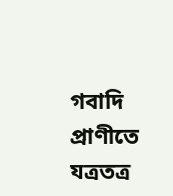গবাদি প্রাণীতে যত্রতত্র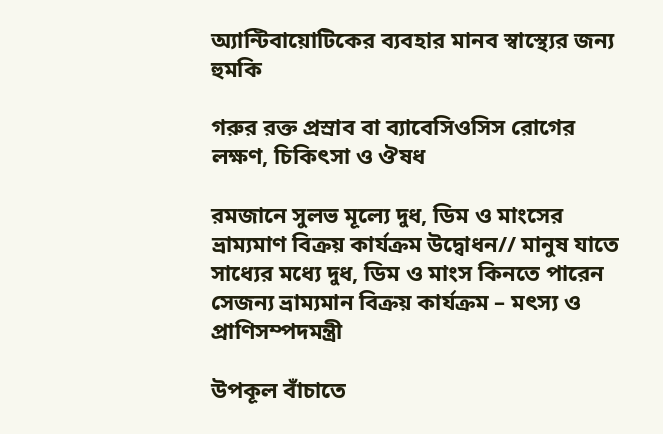অ্যান্টিবায়োটিকের ব্যবহার মানব স্বাস্থ্যের জন্য হুমকি

গরুর রক্ত প্রস্রাব বা ব্যাবেসিওসিস রোগের লক্ষণ, চিকিৎসা ও ঔষধ

রমজানে সুলভ মূল্যে দুধ, ডিম ও মাংসের ভ্রাম্যমাণ বিক্রয় কার্যক্রম উদ্বোধন// মানুষ যাতে সাধ্যের মধ্যে দুধ, ডিম ও মাংস কিনতে পারেন সেজন্য ভ্রাম্যমান বিক্রয় কার্যক্রম – মৎস্য ও প্রাণিসম্পদমন্ত্রী

উপকূল বাঁচাতে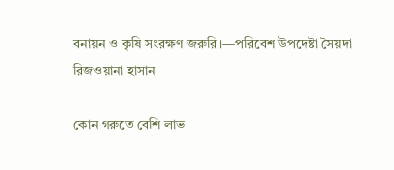বনায়ন ও কৃষি সংরক্ষণ জরুরি।—পরিবেশ উপদেষ্টা সৈয়দা রিজওয়ানা হাসান

কোন গরুতে বেশি লাভ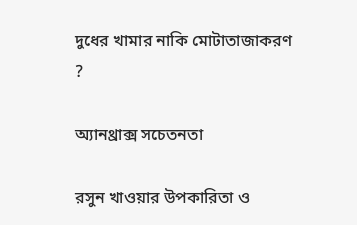দুধের খামার নাকি মোটাতাজাকরণ ?

অ্যানথ্রাক্স সচেতনতা

রসুন খাওয়ার উপকারিতা ও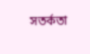সতর্কতা